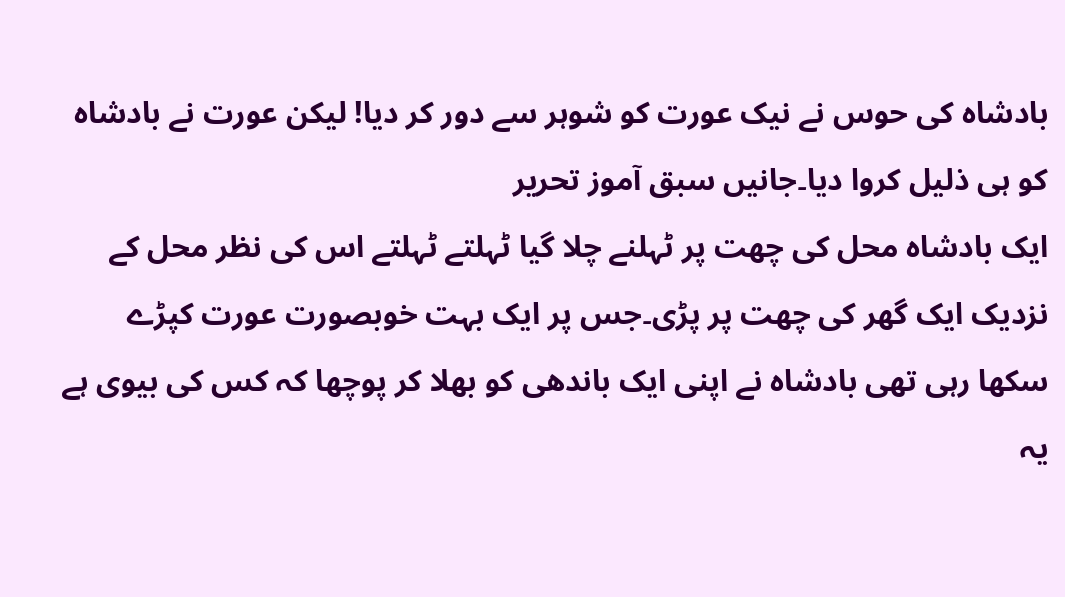بادشاہ کی حوس نے نیک عورت کو شوہر سے دور کر دیا! لیکن عورت نے بادشاہ کو ہی ذلیل کروا دیا۔جانیں سبق آموز تحریر
ایک بادشاہ محل کی چھت پر ٹہلنے چلا گیا ٹہلتے ٹہلتے اس کی نظر محل کے نزدیک ایک گھر کی چھت پر پڑی۔جس پر ایک بہت خوبصورت عورت کپڑے سکھا رہی تھی بادشاہ نے اپنی ایک باندھی کو بھلا کر پوچھا کہ کس کی بیوی ہے یہ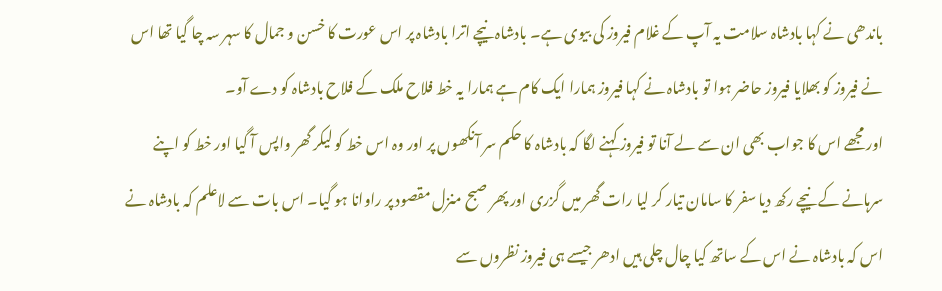باندھی نے کہا بادشاہ سلامت یہ آپ کے غلام فیروز کی بیوی ہے۔ بادشاہ نیچے اترا بادشاہ پر اس عورت کا خسن و جمال کا سہر سہ چا گیا تھا اس نے فیروز کو بھلایا فیروز حاضر ہوا تو بادشاہ نے کہا فیروز ہمارا ایک کام ہے ہمارا یہ خط فلاح ملک کے فلاح بادشاہ کو دے آو۔
اور مجھے اس کا جواب بھی ان سے لے آنا تو فیروز کہنے لگا کہ بادشاہ کا حکم سر آنکھوں پر اور وہ اس خط کو لیکر گھر واپس آ گیا اور خط کو اپنے سرہانے کے نیچے رکھ دیا سفر کا سامان تیار کر لیا رات گھر میں گزری اور پھر صبح منزل مقصود پر راوانا ہو گیا۔ اس بات سے لاعلم کہ بادشاہ نے اس کہ بادشاہ نے اس کے ساتھ کیا چال چلی ہیں ادھر جیسے ہی فیروز نظروں سے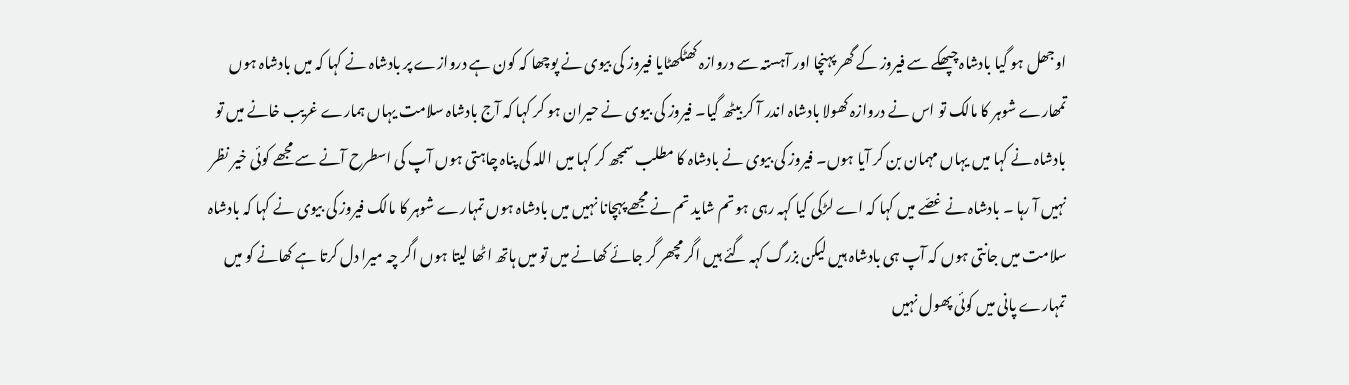اوجھل ہو گیا بادشاہ چپھکے سے فیروز کے گھر پہنچا اور آہستہ سے دروازہ کھٹکھٹایا فیروز کی بیوی نے پوچھا کہ کون ہے دروازے پر بادشاہ نے کہا کہ میں بادشاہ ہوں تمھارے شوہر کا مالک تو اس نے دروازہ کھولا بادشاہ اندر آ کر بیٹھ گیا۔ فیروز کی بیوی نے حیران ہو کر کہا کہ آج بادشاہ سلامت یہاں ہمارے غریب خانے میں تو بادشاہ نے کہا میں یہاں مہمان بن کر آیا ہوں۔ فیروز کی بیوی نے بادشاہ کا مطلب سمجھ کر کہا میں اللہ کی پناہ چاہتی ہوں آپ کی اسطرح آنے سے مجھے کوئی خیر نظر نہیں آ رہا ۔ بادشاہ نے غصّے میں کہا کہ اے لڑکی کیا کہہ رہی ہو تم شاید تم نے مجھے پہچانا نہیں میں بادشاہ ہوں تمہارے شوہر کا مالک فیروز کی بیوی نے کہا کہ بادشاہ سلامت میں جانتی ہوں کہ آپ ہی بادشاہ ہیں لیکن بزرگ کہہ گئے ہیں اگر مچھر گر جائے کھانے میں تو میں ہاتھ اٹھا لیتا ہوں اگر چہ میرا دل کرتا ہے کھانے کو میں تمہارے پانی میں کوئی پھول نہیں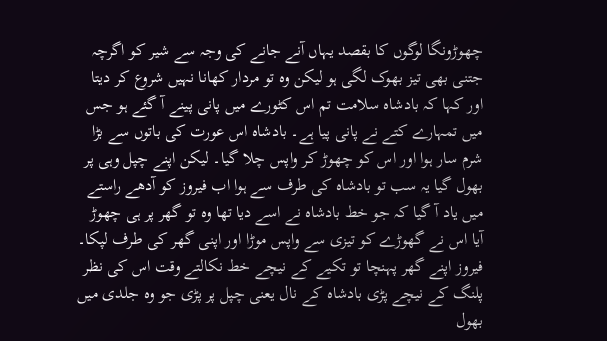چھوڑونگا لوگوں کا بقصد یہاں آنے جانے کی وجہ سے شیر کو اگرچہ جتنی بھی تیز بھوک لگی ہو لیکن وہ تو مردار کھانا نہیں شروع کر دیتا اور کہا کہ بادشاہ سلامت تم اس کٹورے میں پانی پینے آ گئے ہو جس میں تمہارے کتے نے پانی پیا ہے۔ بادشاہ اس عورت کی باتوں سے بڑا شرم سار ہوا اور اس کو چھوڑ کر واپس چلا گیا۔ لیکن اپنے چپل وہی پر بھول گیا یہ سب تو بادشاہ کی طرف سے ہوا اب فیروز کو آدھے راستے میں یاد آ گیا کہ جو خط بادشاہ نے اسے دیا تھا وہ تو گھر پر ہی چھوڑ آیا اس نے گھوڑے کو تیزی سے واپس موڑا اور اپنی گھر کی طرف لپکا۔ فیروز اپنے گھر پہنچا تو تکیے کے نیچے خط نکالتے وقت اس کی نظر پلنگ کے نیچے پڑی بادشاہ کے نال یعنی چپل پر پڑی جو وہ جلدی میں بھول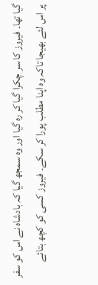گیا تھا۔ فیروز کا سر چکرا گیا کر رہ گیا اور وہ سمجھ گیا کہ بادشاہ نے اس کو سفر پر اس لئے بھیجا تاکہ وہ اپنا مطلب پورا کر سکے۔ فیروز کسی کو کچھ بتائے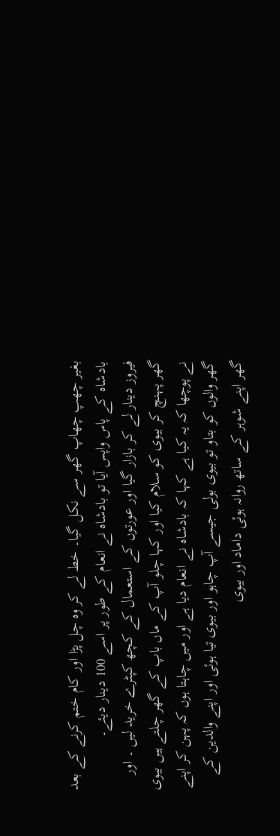بغیر چھپ چھاپ گھر سے نکل گیا۔ خط لے کر وہ چل پڑا اور کام ختم کرنے کے بعد بادشاہ کے پاس واپس آیا تو بادشاہ نے انعام کے طور پر اسے 100 دینار دیئے۔
فیروز دینار لے کر بازار گیا اور عورتوں کے استعمال کے کچھ کپٹرے خرید لیں ۔ اور گھر پہنچ کر بیوی کو سلام کیا اور کہا چلو آپ کے ماں باپ کے گھر چلتے ہیں بیوی نے پوچھا کہ یہ کیا ہے کہا کہ بادشاہ نے انعام دیا ہے اور میں چاہتا ہوں کہ پہن کر اپنے گھر والوں کو بتاو تو بیوی بولی جیسے آپ چاہو اور بیوی تیا ہوئی اور اپنے والدین کے گھر اپنے شوہر کے ساتھ روانہ ہوئی داماد اور بیوی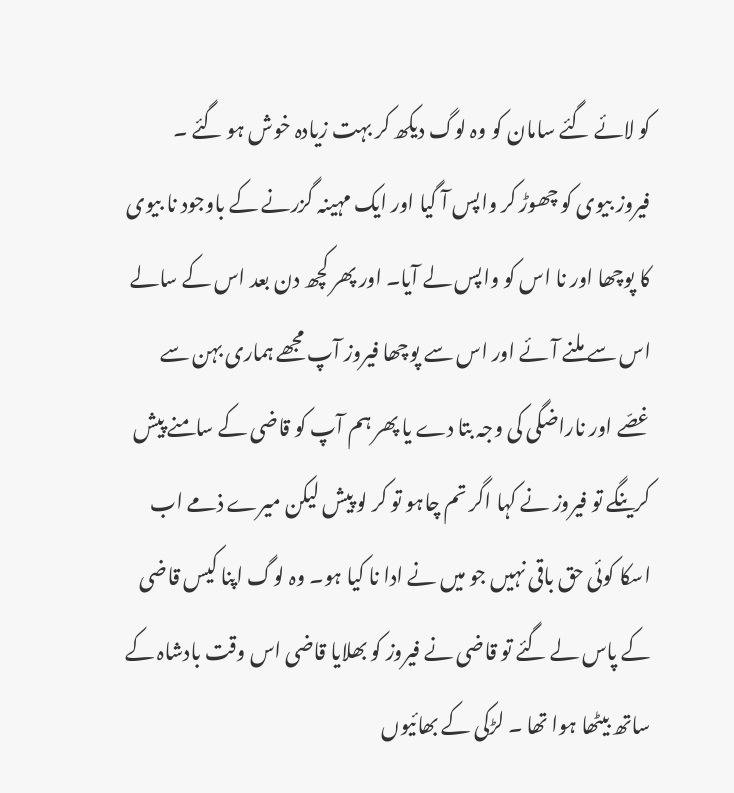کو لائے گئے سامان کو وہ لوگ دیکھ کر بہت زیادہ خوش ہو گئے ۔
فیروز بیوی کو چھوڑ کر واپس آ گیا اور ایک مہینہ گزرنے کے باوجود نا بیوی کا پوچھا اور نا اس کو واپس لے آیا۔ اور پھر کچھ دن بعد اس کے سالے اس سے ملنے آئے اور اس سے پوچھا فیروز آپ مجھے ہماری بہن سے غصّے اور ناراضگی کی وجہ بتا دے یا پھر ہم آپ کو قاضی کے سامنے پیش کرینگے تو فیروز نے کہا اگر تم چاہو تو کر لو پیش لیکن میرے ذمے اب اسکا کوئی حق باقی نہیں جو میں نے ادا نا کیا ہو۔ وہ لوگ اپنا کیس قاضی کے پاس لے گئے تو قاضی نے فیروز کو بھلایا قاضی اس وقت بادشاہ کے ساتھ بیٹھا ہوا تھا ۔ لڑکی کے بھائیوں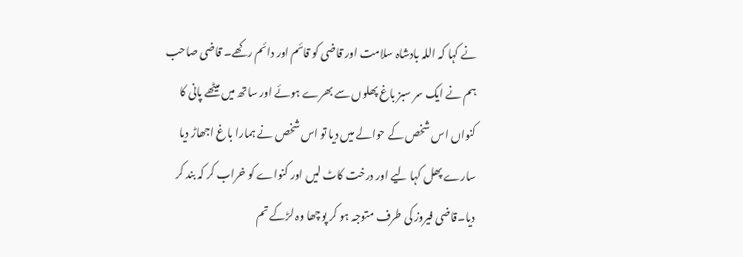نے کہا کہ اللہ بادشاہ سلامت اور قاضی کو قائم اور دائم رکھے۔ قاضی صاحب ہم نے ایک سر سبز باغ پھلوں سے بھرے ہوئے اور ساتھ میں میٹھے پانی کا کنواں اس شخص کے حوالے میں دیا تو اس شخص نے ہمارا باغ اجھاڑ دیا سارے پھل کہا لیے اور درخت کاٹ لیں اور کنواے کو خراب کر کہ بند کر دیا۔قاضی فیروز کی طرف متوجہ ہو کر پوچھا وہ لڑکے تم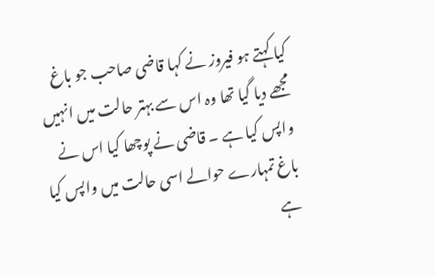کیا کہتے ہو فیروز نے کہا قاضی صاحب جو باغ مجھے دیا گیا تھا وہ اس سے بہتر حالت میں انہیں واپس کیا ہے ۔ قاضی نے پوچھا کیا اس نے باغ تمہارے حوالے اسی حالت میں واپس کیا ہے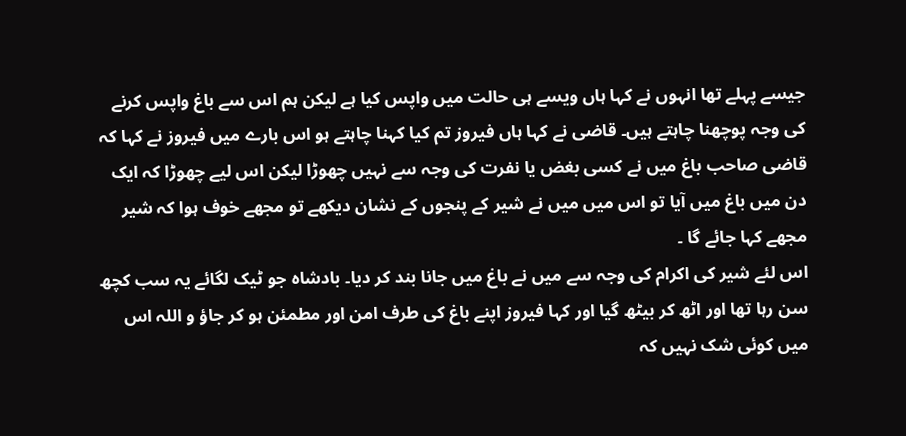جیسے پہلے تھا انہوں نے کہا ہاں ویسے ہی حالت میں واپس کیا ہے لیکن ہم اس سے باغ واپس کرنے کی وجہ پوچھنا چاہتے ہیں۔ قاضی نے کہا ہاں فیروز تم کیا کہنا چاہتے ہو اس بارے میں فیروز نے کہا کہ قاضی صاحب باغ میں نے کسی بغض یا نفرت کی وجہ سے نہیں چھوڑا لیکن اس لیے چھوڑا کہ ایک دن میں باغ میں آیا تو اس میں میں نے شیر کے پنجوں کے نشان دیکھے تو مجھے خوف ہوا کہ شیر مجھے کہا جائے گا ۔
اس لئے شیر کی اکرام کی وجہ سے میں نے باغ میں جانا بند کر دیا۔ بادشاہ جو ٹیک لگائے یہ سب کچھ سن رہا تھا اور اٹھ کر بیٹھ گیا اور کہا فیروز اپنے باغ کی طرف امن اور مطمئن ہو کر جاؤ و اللہ اس میں کوئی شک نہیں کہ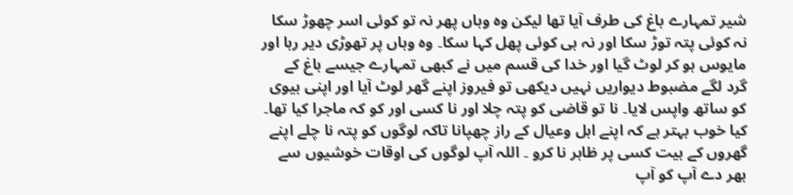شیر تمہارے باغ کی طرف آیا تھا لیکن وہ وہاں پھر نہ تو کوئی اسر چھوڑ سکا نہ کوئی پتہ توڑ سکا اور نہ ہی کوئی پھل کہا سکا۔ وہ وہاں پر تھوڑی دیر رہا اور مایوس ہو کر لوٹ گیا اور خدا کی قسم میں نے کبھی تمہارے جیسے باغ کے گرد لگے مضبوط دیواریں نہیں دیکھی تو فیروز اپنے گھر لوٹ آیا اور اپنی بیوی کو ساتھ واپس لایا۔ نا تو قاضی کو پتہ چلا اور نا کسی اور کو کہ ماجرا کیا تھا۔ کیا خوب بہتر ہے کہ اپنے اہل وعیال کے راز چھپانا تاکہ لوگوں کو پتہ نا چلے اپنے گھروں کے بیت کسی پر ظاہر نا کرو ۔ اللہ آپ لوگوں کی اوقات خوشیوں سے بھر دے آپ کو آپ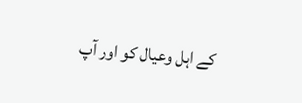کے اہل وعیال کو اور آپ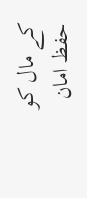کے مال کو حفظ امان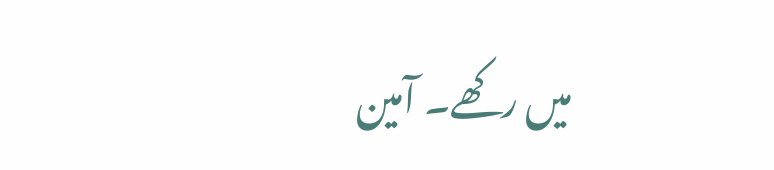میں رکھے۔ آمین